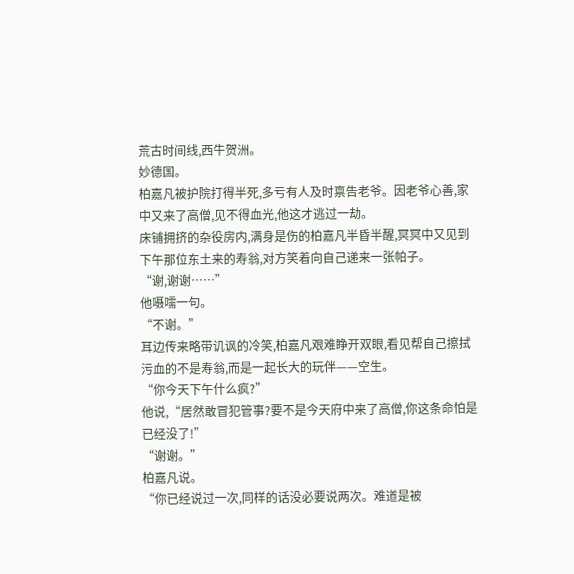荒古时间线,西牛贺洲。
妙德国。
柏嘉凡被护院打得半死,多亏有人及时禀告老爷。因老爷心善,家中又来了高僧,见不得血光,他这才逃过一劫。
床铺拥挤的杂役房内,满身是伤的柏嘉凡半昏半醒,冥冥中又见到下午那位东土来的寿翁,对方笑着向自己递来一张帕子。
“谢,谢谢……”
他嗫嚅一句。
“不谢。”
耳边传来略带讥讽的冷笑,柏嘉凡艰难睁开双眼,看见帮自己擦拭污血的不是寿翁,而是一起长大的玩伴——空生。
“你今天下午什么疯?”
他说,“居然敢冒犯管事?要不是今天府中来了高僧,你这条命怕是已经没了!”
“谢谢。”
柏嘉凡说。
“你已经说过一次,同样的话没必要说两次。难道是被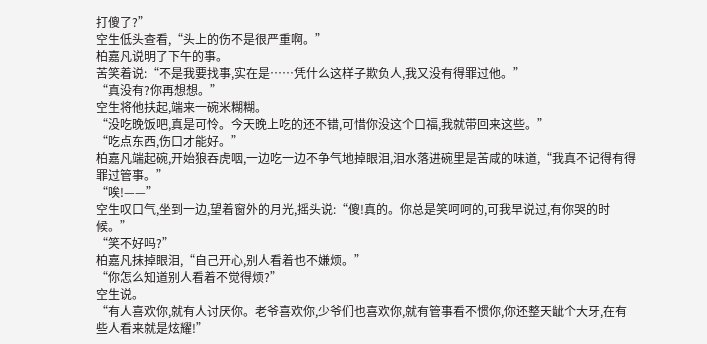打傻了?”
空生低头查看,“头上的伤不是很严重啊。”
柏嘉凡说明了下午的事。
苦笑着说:“不是我要找事,实在是……凭什么这样子欺负人,我又没有得罪过他。”
“真没有?你再想想。”
空生将他扶起,端来一碗米糊糊。
“没吃晚饭吧,真是可怜。今天晚上吃的还不错,可惜你没这个口福,我就带回来这些。”
“吃点东西,伤口才能好。”
柏嘉凡端起碗,开始狼吞虎咽,一边吃一边不争气地掉眼泪,泪水落进碗里是苦咸的味道,“我真不记得有得罪过管事。”
“唉!——”
空生叹口气,坐到一边,望着窗外的月光,摇头说:“傻!真的。你总是笑呵呵的,可我早说过,有你哭的时候。”
“笑不好吗?”
柏嘉凡抹掉眼泪,“自己开心,别人看着也不嫌烦。”
“你怎么知道别人看着不觉得烦?”
空生说。
“有人喜欢你,就有人讨厌你。老爷喜欢你,少爷们也喜欢你,就有管事看不惯你,你还整天龇个大牙,在有些人看来就是炫耀!”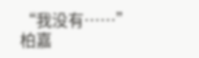“我没有……”
柏嘉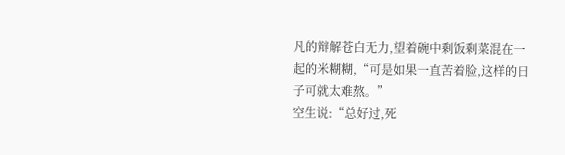凡的辩解苍白无力,望着碗中剩饭剩菜混在一起的米糊糊,“可是如果一直苦着脸,这样的日子可就太难熬。”
空生说:“总好过,死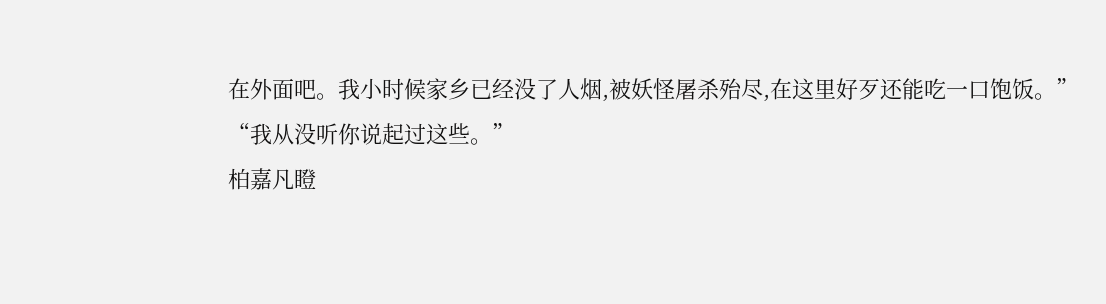在外面吧。我小时候家乡已经没了人烟,被妖怪屠杀殆尽,在这里好歹还能吃一口饱饭。”
“我从没听你说起过这些。”
柏嘉凡瞪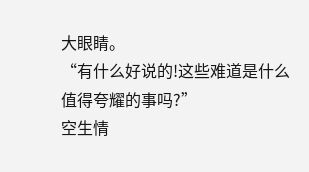大眼睛。
“有什么好说的!这些难道是什么值得夸耀的事吗?”
空生情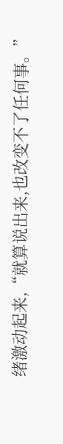绪激动起来,“就算说出来,也改变不了任何事。”